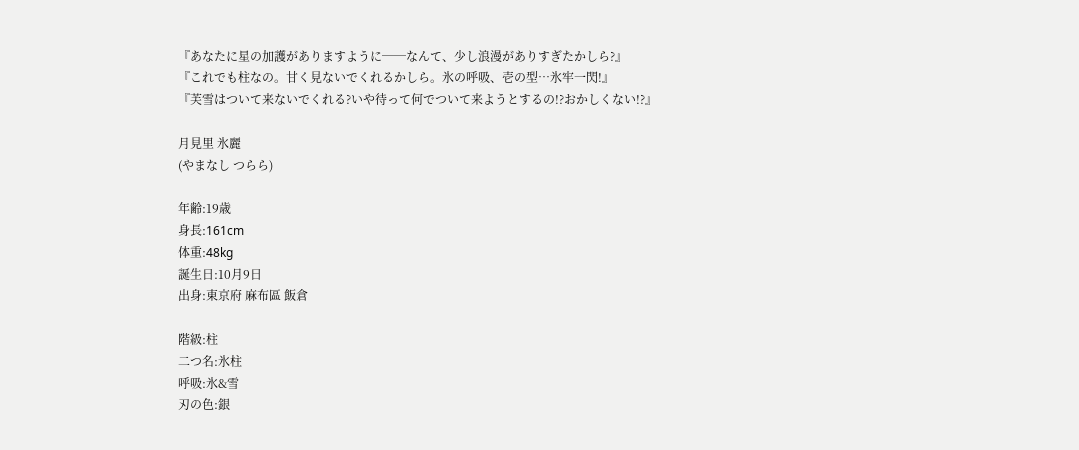『あなたに星の加護がありますように──なんて、少し浪漫がありすぎたかしら?』
『これでも柱なの。甘く見ないでくれるかしら。氷の呼吸、壱の型…氷牢一閃!』
『芙雪はついて来ないでくれる?いや待って何でついて来ようとするの!?おかしくない!?』

月見里 氷麗
(やまなし つらら)

年齢:19歳
身長:161cm
体重:48kg
誕生日:10月9日
出身:東京府 麻布區 飯倉

階級:柱
二つ名:氷柱
呼吸:氷&雪
刃の色:銀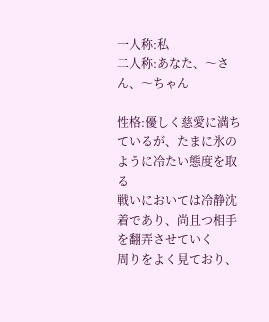一人称:私
二人称:あなた、〜さん、〜ちゃん

性格:優しく慈愛に満ちているが、たまに氷のように冷たい態度を取る
戦いにおいては冷静沈着であり、尚且つ相手を翻弄させていく
周りをよく見ており、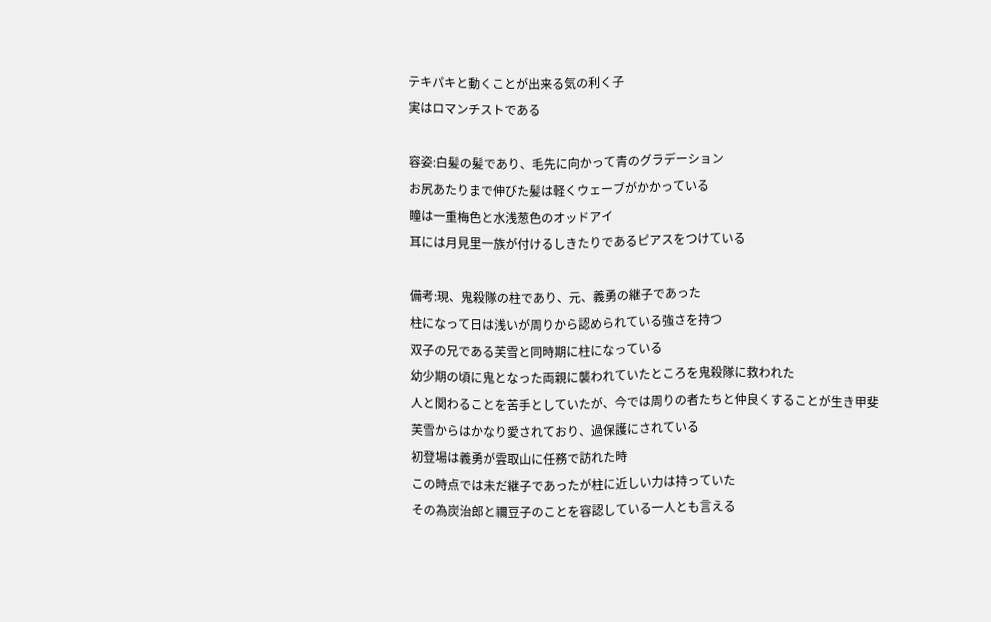テキパキと動くことが出来る気の利く子
実はロマンチストである

容姿:白髪の髪であり、毛先に向かって青のグラデーション
お尻あたりまで伸びた髪は軽くウェーブがかかっている
瞳は一重梅色と水浅葱色のオッドアイ
耳には月見里一族が付けるしきたりであるピアスをつけている

備考:現、鬼殺隊の柱であり、元、義勇の継子であった
柱になって日は浅いが周りから認められている強さを持つ
双子の兄である芙雪と同時期に柱になっている
幼少期の頃に鬼となった両親に襲われていたところを鬼殺隊に救われた
人と関わることを苦手としていたが、今では周りの者たちと仲良くすることが生き甲斐
芙雪からはかなり愛されており、過保護にされている
初登場は義勇が雲取山に任務で訪れた時
この時点では未だ継子であったが柱に近しい力は持っていた
その為炭治郎と禰豆子のことを容認している一人とも言える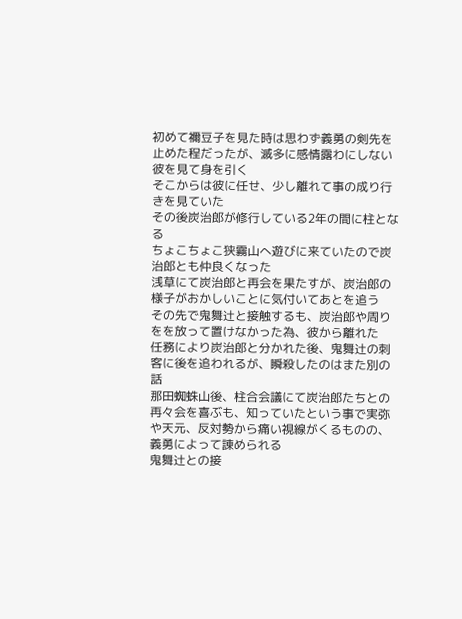初めて禰豆子を見た時は思わず義勇の剣先を止めた程だったが、滅多に感情露わにしない彼を見て身を引く
そこからは彼に任せ、少し離れて事の成り行きを見ていた
その後炭治郎が修行している2年の間に柱となる
ちょこちょこ狭霧山へ遊びに来ていたので炭治郎とも仲良くなった
浅草にて炭治郎と再会を果たすが、炭治郎の様子がおかしいことに気付いてあとを追う
その先で鬼舞辻と接触するも、炭治郎や周りをを放って置けなかった為、彼から離れた
任務により炭治郎と分かれた後、鬼舞辻の刺客に後を追われるが、瞬殺したのはまた別の話
那田蜘蛛山後、柱合会議にて炭治郎たちとの再々会を喜ぶも、知っていたという事で実弥や天元、反対勢から痛い視線がくるものの、義勇によって諌められる
鬼舞辻との接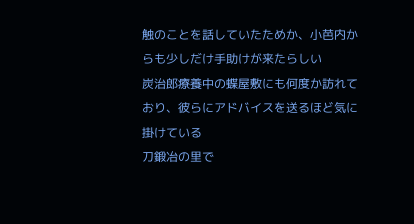触のことを話していたためか、小芭内からも少しだけ手助けが来たらしい
炭治郎療養中の蝶屋敷にも何度か訪れており、彼らにアドバイスを送るほど気に掛けている
刀鍛冶の里で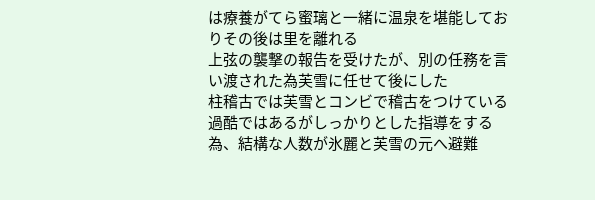は療養がてら蜜璃と一緒に温泉を堪能しておりその後は里を離れる
上弦の襲撃の報告を受けたが、別の任務を言い渡された為芙雪に任せて後にした
柱稽古では芙雪とコンビで稽古をつけている
過酷ではあるがしっかりとした指導をする為、結構な人数が氷麗と芙雪の元へ避難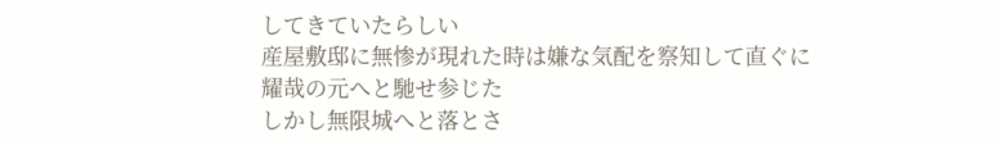してきていたらしい
産屋敷邸に無惨が現れた時は嫌な気配を察知して直ぐに耀哉の元へと馳せ参じた
しかし無限城へと落とさ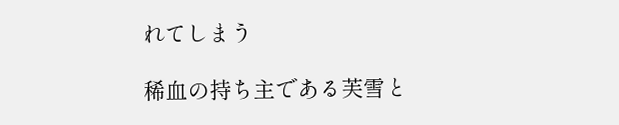れてしまう

稀血の持ち主である芙雪と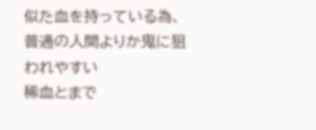似た血を持っている為、普通の人間よりか鬼に狙われやすい
稀血とまで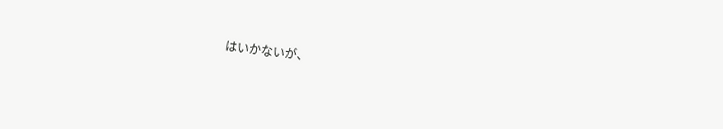はいかないが、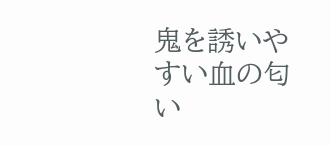鬼を誘いやすい血の匂い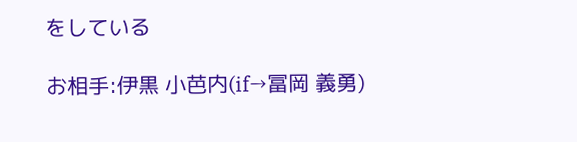をしている

お相手:伊黒 小芭内(if→冨岡 義勇)